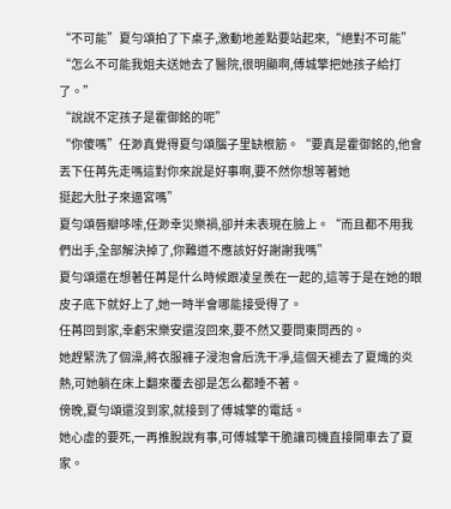“不可能”夏勻頌拍了下桌子,激動地差點要站起來,“絕對不可能”
“怎么不可能我姐夫送她去了醫院,很明顯啊,傅城擎把她孩子給打了。”
“說說不定孩子是霍御銘的呢”
“你傻嗎”任渺真覺得夏勻頌腦子里缺根筋。“要真是霍御銘的,他會丟下任苒先走嗎這對你來說是好事啊,要不然你想等著她
挺起大肚子來逼宮嗎”
夏勻頌唇瓣哆嗦,任渺幸災樂禍,卻并未表現在臉上。“而且都不用我們出手,全部解決掉了,你難道不應該好好謝謝我嗎”
夏勻頌還在想著任苒是什么時候跟凌呈羨在一起的,這等于是在她的眼皮子底下就好上了,她一時半會哪能接受得了。
任苒回到家,幸虧宋樂安還沒回來,要不然又要問東問西的。
她趕緊洗了個澡,將衣服褲子浸泡會后洗干凈,這個天褪去了夏熾的炎熱,可她躺在床上翻來覆去卻是怎么都睡不著。
傍晚,夏勻頌還沒到家,就接到了傅城擎的電話。
她心虛的要死,一再推脫說有事,可傅城擎干脆讓司機直接開車去了夏家。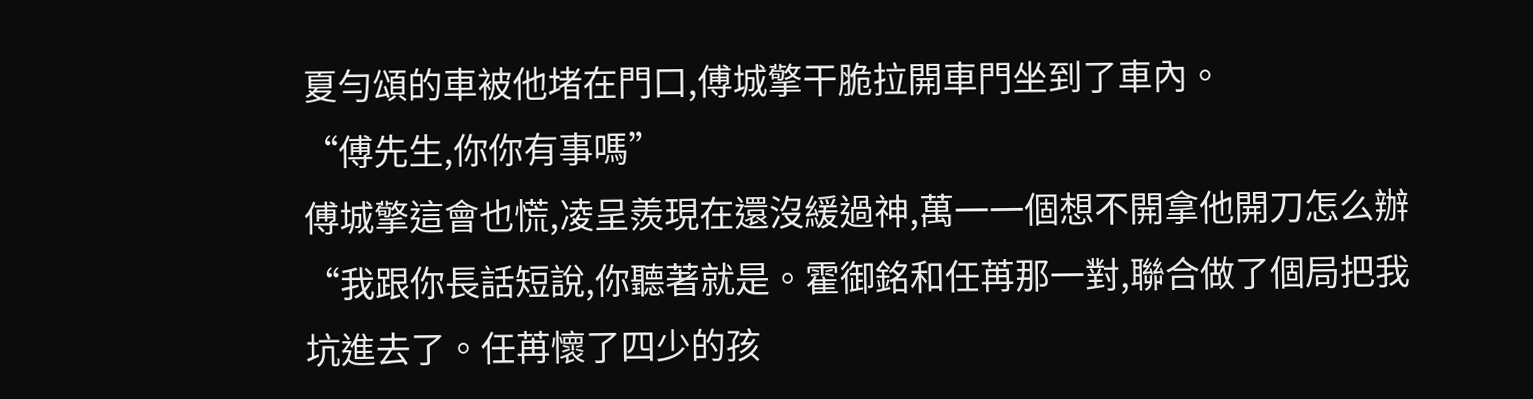夏勻頌的車被他堵在門口,傅城擎干脆拉開車門坐到了車內。
“傅先生,你你有事嗎”
傅城擎這會也慌,凌呈羨現在還沒緩過神,萬一一個想不開拿他開刀怎么辦“我跟你長話短說,你聽著就是。霍御銘和任苒那一對,聯合做了個局把我坑進去了。任苒懷了四少的孩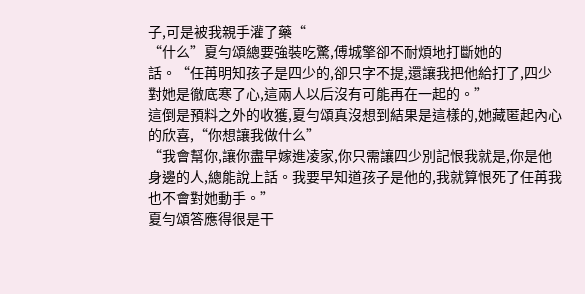子,可是被我親手灌了藥“
“什么”夏勻頌總要強裝吃驚,傅城擎卻不耐煩地打斷她的
話。“任苒明知孩子是四少的,卻只字不提,還讓我把他給打了,四少對她是徹底寒了心,這兩人以后沒有可能再在一起的。”
這倒是預料之外的收獲,夏勻頌真沒想到結果是這樣的,她藏匿起內心的欣喜,“你想讓我做什么”
“我會幫你,讓你盡早嫁進凌家,你只需讓四少別記恨我就是,你是他身邊的人,總能說上話。我要早知道孩子是他的,我就算恨死了任苒我也不會對她動手。”
夏勻頌答應得很是干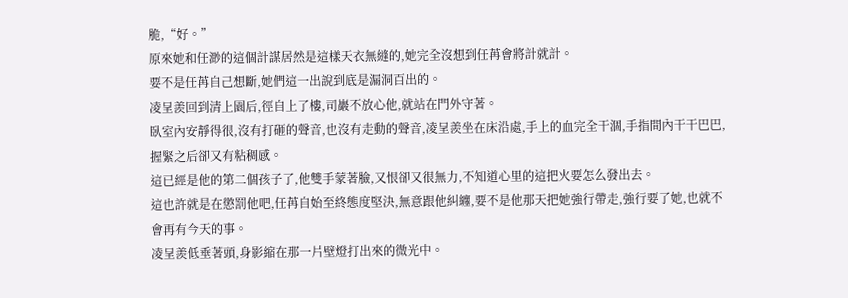脆,“好。”
原來她和任渺的這個計謀居然是這樣天衣無縫的,她完全沒想到任苒會將計就計。
要不是任苒自己想斷,她們這一出說到底是漏洞百出的。
凌呈羨回到清上園后,徑自上了樓,司巖不放心他,就站在門外守著。
臥室內安靜得很,沒有打砸的聲音,也沒有走動的聲音,凌呈羨坐在床沿處,手上的血完全干涸,手指間內干干巴巴,握緊之后卻又有粘稠感。
這已經是他的第二個孩子了,他雙手蒙著臉,又恨卻又很無力,不知道心里的這把火要怎么發出去。
這也許就是在懲罰他吧,任苒自始至終態度堅決,無意跟他糾纏,要不是他那天把她強行帶走,強行要了她,也就不會再有今天的事。
凌呈羨低垂著頭,身影縮在那一片壁燈打出來的微光中。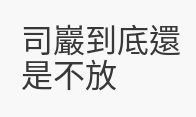司巖到底還是不放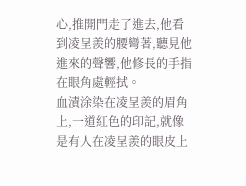心,推開門走了進去,他看到凌呈羨的腰彎著,聽見他進來的聲響,他修長的手指在眼角處輕拭。
血漬涂染在凌呈羨的眉角上,一道紅色的印記,就像是有人在凌呈羨的眼皮上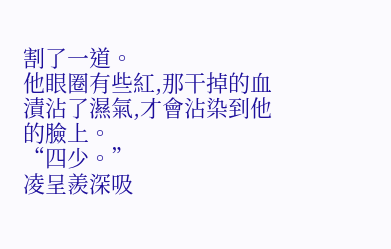割了一道。
他眼圈有些紅,那干掉的血漬沾了濕氣,才會沾染到他的臉上。
“四少。”
凌呈羨深吸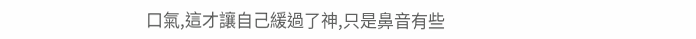口氣,這才讓自己緩過了神,只是鼻音有些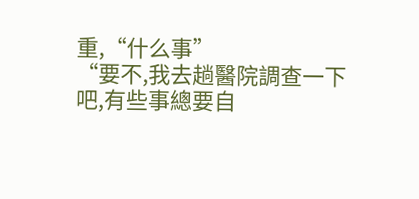重,“什么事”
“要不,我去趟醫院調查一下吧,有些事總要自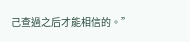己查過之后才能相信的。”